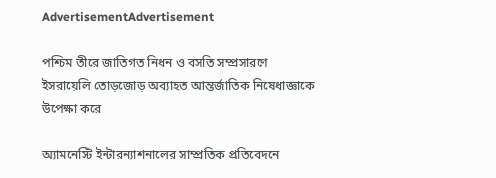AdvertisementAdvertisement

পশ্চিম তীরে জাতিগত নিধন ও বসতি সম্প্রসারণে ইসরায়েলি তোড়জোড় অব্যাহত আন্তর্জাতিক নিষেধাজ্ঞাকে উপেক্ষা করে

অ্যামনেস্টি ইন্টারন্যাশনালের সাম্প্রতিক প্রতিবেদনে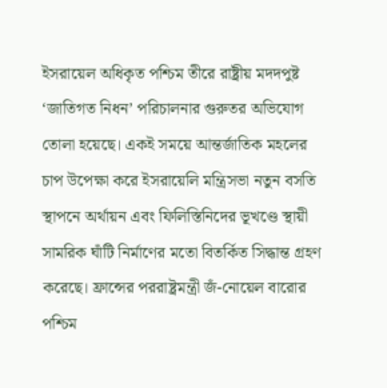ইসরায়েল অধিকৃত পশ্চিম তীরে রাষ্ট্রীয় মদদপুষ্ট ‘জাতিগত নিধন’ পরিচালনার গুরুতর অভিযোগ তোলা হয়েছে। একই সময়ে আন্তর্জাতিক মহলের চাপ উপেক্ষা করে ইসরায়েলি মন্ত্রিসভা নতুন বসতি স্থাপনে অর্থায়ন এবং ফিলিস্তিনিদের ভূখণ্ডে স্থায়ী সামরিক ঘাঁটি নির্মাণের মতো বিতর্কিত সিদ্ধান্ত গ্রহণ করেছে। ফ্রান্সের পররাষ্ট্রমন্ত্রী জঁ-নোয়েল বারোর পশ্চিম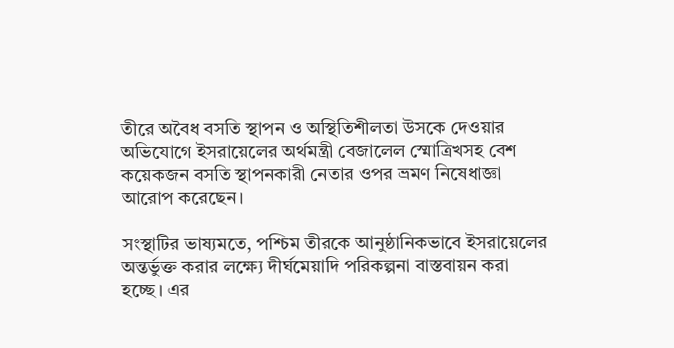তীরে অবৈধ বসতি স্থাপন ও অস্থিতিশীলতা উসকে দেওয়ার অভিযোগে ইসরায়েলের অর্থমন্ত্রী বেজালেল স্মোত্রিখসহ বেশ কয়েকজন বসতি স্থাপনকারী নেতার ওপর ভ্রমণ নিষেধাজ্ঞা আরোপ করেছেন।

সংস্থাটির ভাষ্যমতে, পশ্চিম তীরকে আনুষ্ঠানিকভাবে ইসরায়েলের অন্তর্ভুক্ত করার লক্ষ্যে দীর্ঘমেয়াদি পরিকল্পনা বাস্তবায়ন করা হচ্ছে। এর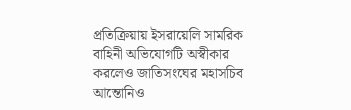প্রতিক্রিয়ায় ইসরায়েলি সামরিক বাহিনী অভিযোগটি অস্বীকার করলেও জাতিসংঘের মহাসচিব আন্তোনিও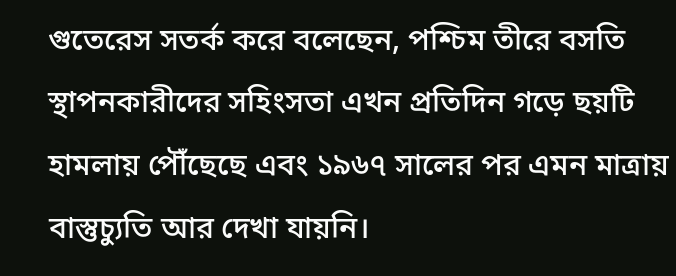গুতেরেস সতর্ক করে বলেছেন, পশ্চিম তীরে বসতি স্থাপনকারীদের সহিংসতা এখন প্রতিদিন গড়ে ছয়টি হামলায় পৌঁছেছে এবং ১৯৬৭ সালের পর এমন মাত্রায় বাস্তুচ্যুতি আর দেখা যায়নি।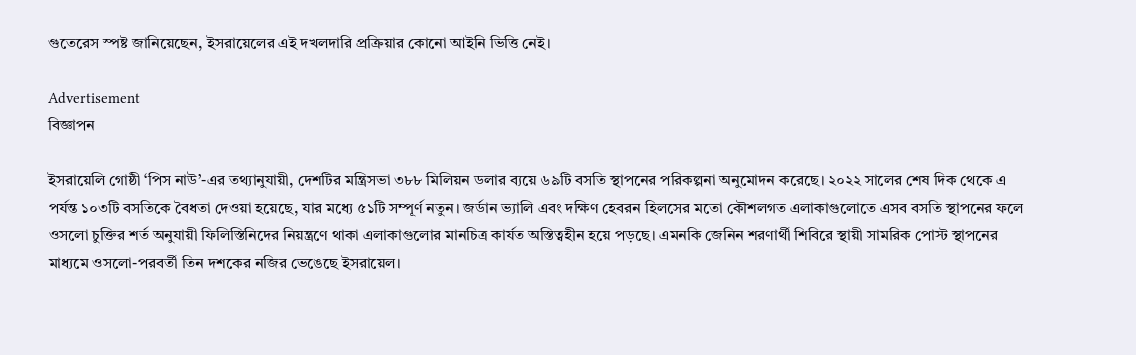গুতেরেস স্পষ্ট জানিয়েছেন, ইসরায়েলের এই দখলদারি প্রক্রিয়ার কোনো আইনি ভিত্তি নেই।

Advertisement
বিজ্ঞাপন

ইসরায়েলি গোষ্ঠী ‘পিস নাউ’-এর তথ্যানুযায়ী, দেশটির মন্ত্রিসভা ৩৮৮ মিলিয়ন ডলার ব্যয়ে ৬৯টি বসতি স্থাপনের পরিকল্পনা অনুমোদন করেছে। ২০২২ সালের শেষ দিক থেকে এ পর্যন্ত ১০৩টি বসতিকে বৈধতা দেওয়া হয়েছে, যার মধ্যে ৫১টি সম্পূর্ণ নতুন। জর্ডান ভ্যালি এবং দক্ষিণ হেবরন হিলসের মতো কৌশলগত এলাকাগুলোতে এসব বসতি স্থাপনের ফলে ওসলো চুক্তির শর্ত অনুযায়ী ফিলিস্তিনিদের নিয়ন্ত্রণে থাকা এলাকাগুলোর মানচিত্র কার্যত অস্তিত্বহীন হয়ে পড়ছে। এমনকি জেনিন শরণার্থী শিবিরে স্থায়ী সামরিক পোস্ট স্থাপনের মাধ্যমে ওসলো-পরবর্তী তিন দশকের নজির ভেঙেছে ইসরায়েল।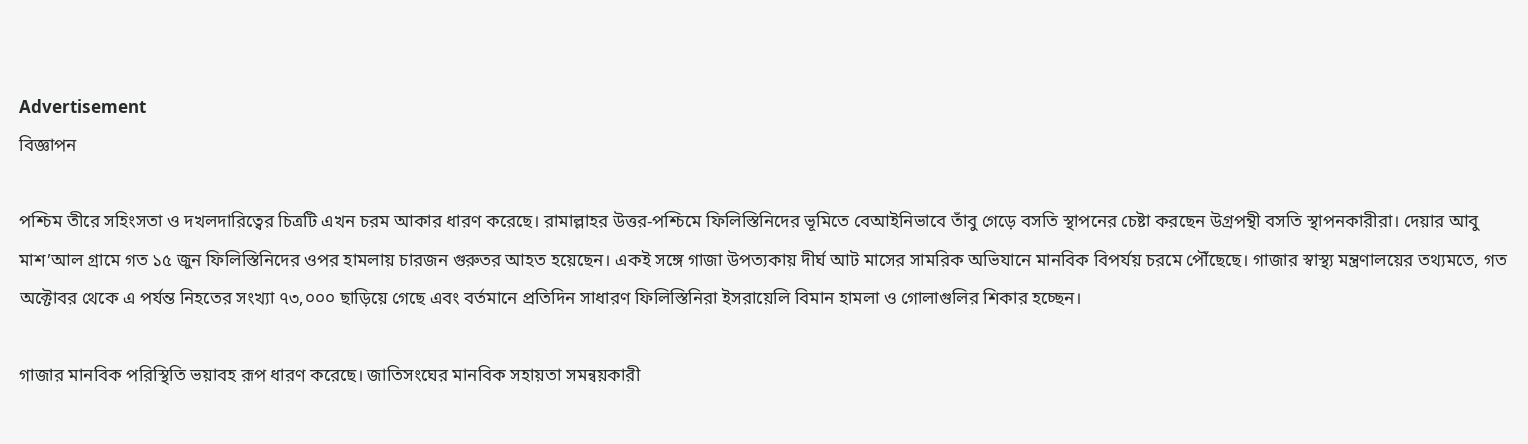Advertisement
বিজ্ঞাপন

পশ্চিম তীরে সহিংসতা ও দখলদারিত্বের চিত্রটি এখন চরম আকার ধারণ করেছে। রামাল্লাহর উত্তর-পশ্চিমে ফিলিস্তিনিদের ভূমিতে বেআইনিভাবে তাঁবু গেড়ে বসতি স্থাপনের চেষ্টা করছেন উগ্রপন্থী বসতি স্থাপনকারীরা। দেয়ার আবু মাশ’আল গ্রামে গত ১৫ জুন ফিলিস্তিনিদের ওপর হামলায় চারজন গুরুতর আহত হয়েছেন। একই সঙ্গে গাজা উপত্যকায় দীর্ঘ আট মাসের সামরিক অভিযানে মানবিক বিপর্যয় চরমে পৌঁছেছে। গাজার স্বাস্থ্য মন্ত্রণালয়ের তথ্যমতে, গত অক্টোবর থেকে এ পর্যন্ত নিহতের সংখ্যা ৭৩,০০০ ছাড়িয়ে গেছে এবং বর্তমানে প্রতিদিন সাধারণ ফিলিস্তিনিরা ইসরায়েলি বিমান হামলা ও গোলাগুলির শিকার হচ্ছেন।

গাজার মানবিক পরিস্থিতি ভয়াবহ রূপ ধারণ করেছে। জাতিসংঘের মানবিক সহায়তা সমন্বয়কারী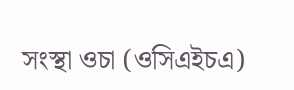সংস্থা ওচা (ওসিএইচএ)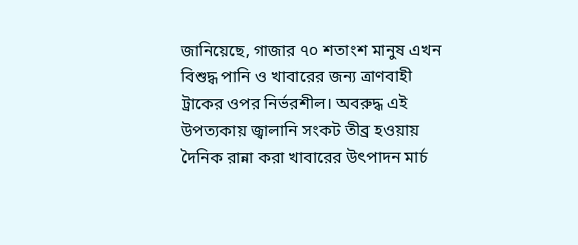জানিয়েছে, গাজার ৭০ শতাংশ মানুষ এখন বিশুদ্ধ পানি ও খাবারের জন্য ত্রাণবাহী ট্রাকের ওপর নির্ভরশীল। অবরুদ্ধ এই উপত্যকায় জ্বালানি সংকট তীব্র হওয়ায় দৈনিক রান্না করা খাবারের উৎপাদন মার্চ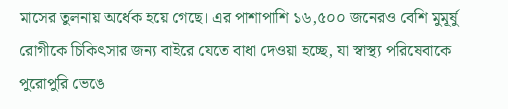মাসের তুলনায় অর্ধেক হয়ে গেছে। এর পাশাপাশি ১৬,৫০০ জনেরও বেশি মুমূর্ষু রোগীকে চিকিৎসার জন্য বাইরে যেতে বাধা দেওয়া হচ্ছে, যা স্বাস্থ্য পরিষেবাকে পুরোপুরি ভেঙে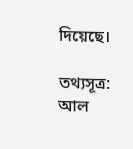দিয়েছে।

তথ্যসূত্র: আল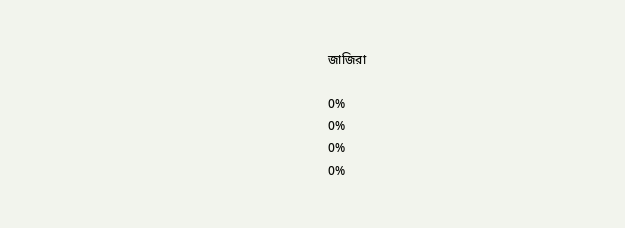জাজিরা

0%
0%
0%
0%